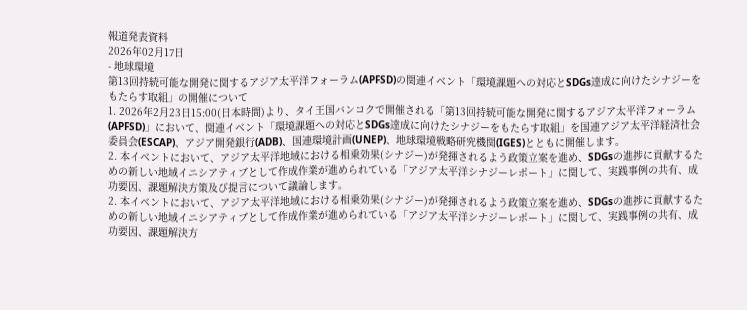報道発表資料
2026年02月17日
- 地球環境
第13回持続可能な開発に関するアジア太平洋フォーラム(APFSD)の関連イベント「環境課題への対応とSDGs達成に向けたシナジーをもたらす取組」の開催について
1. 2026年2月23日15:00(日本時間)より、タイ王国バンコクで開催される「第13回持続可能な開発に関するアジア太平洋フォーラム(APFSD)」において、関連イベント「環境課題への対応とSDGs達成に向けたシナジーをもたらす取組」を国連アジア太平洋経済社会委員会(ESCAP)、アジア開発銀行(ADB)、国連環境計画(UNEP)、地球環境戦略研究機関(IGES)とともに開催します。
2. 本イベントにおいて、アジア太平洋地域における相乗効果(シナジー)が発揮されるよう政策立案を進め、SDGsの進捗に貢献するための新しい地域イニシアティブとして作成作業が進められている「アジア太平洋シナジーレポート」に関して、実践事例の共有、成功要因、課題解決方策及び提言について議論します。
2. 本イベントにおいて、アジア太平洋地域における相乗効果(シナジー)が発揮されるよう政策立案を進め、SDGsの進捗に貢献するための新しい地域イニシアティブとして作成作業が進められている「アジア太平洋シナジーレポート」に関して、実践事例の共有、成功要因、課題解決方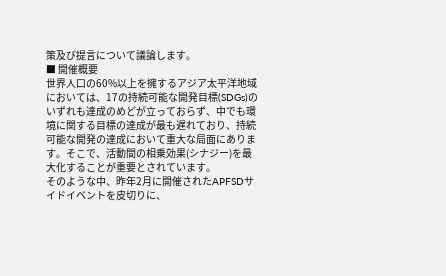策及び提言について議論します。
■ 開催概要
世界人口の60%以上を擁するアジア太平洋地域においては、17の持続可能な開発目標(SDGs)のいずれも達成のめどが立っておらず、中でも環境に関する目標の達成が最も遅れており、持続可能な開発の達成において重大な局面にあります。そこで、活動間の相乗効果(シナジー)を最大化することが重要とされています。
そのような中、昨年2月に開催されたAPFSDサイドイベントを皮切りに、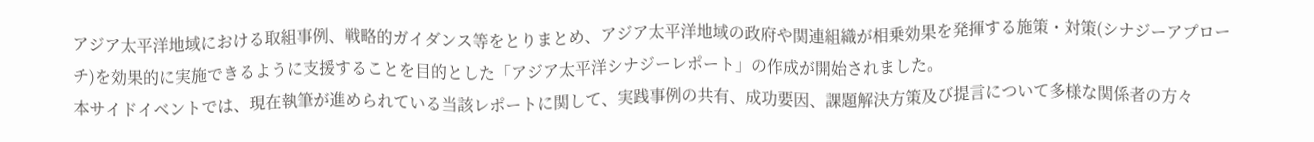アジア太平洋地域における取組事例、戦略的ガイダンス等をとりまとめ、アジア太平洋地域の政府や関連組織が相乗効果を発揮する施策・対策(シナジーアプローチ)を効果的に実施できるように支援することを目的とした「アジア太平洋シナジーレポート」の作成が開始されました。
本サイドイベントでは、現在執筆が進められている当該レポートに関して、実践事例の共有、成功要因、課題解決方策及び提言について多様な関係者の方々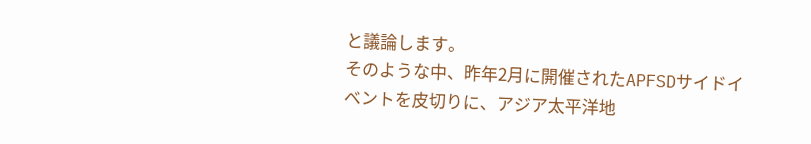と議論します。
そのような中、昨年2月に開催されたAPFSDサイドイベントを皮切りに、アジア太平洋地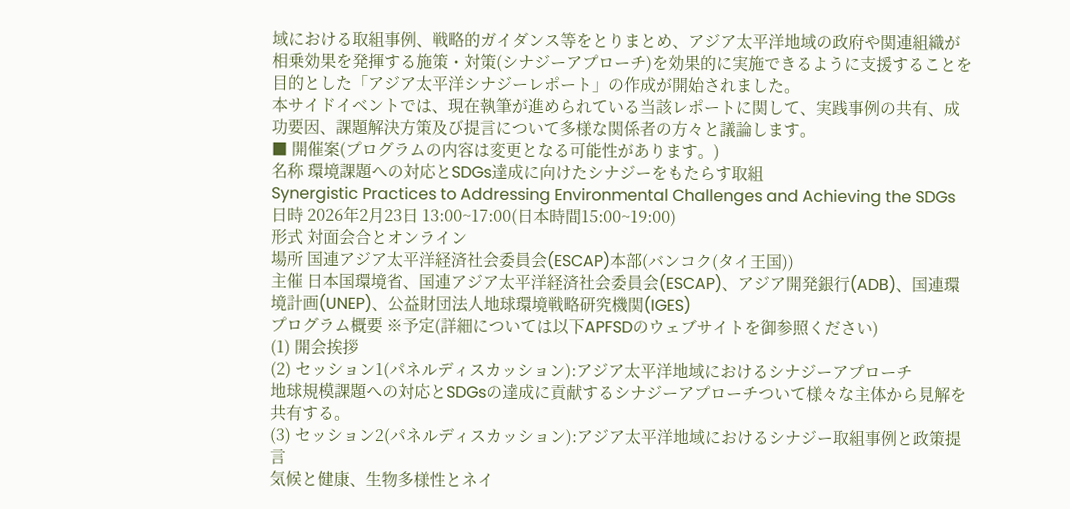域における取組事例、戦略的ガイダンス等をとりまとめ、アジア太平洋地域の政府や関連組織が相乗効果を発揮する施策・対策(シナジーアプローチ)を効果的に実施できるように支援することを目的とした「アジア太平洋シナジーレポート」の作成が開始されました。
本サイドイベントでは、現在執筆が進められている当該レポートに関して、実践事例の共有、成功要因、課題解決方策及び提言について多様な関係者の方々と議論します。
■ 開催案(プログラムの内容は変更となる可能性があります。)
名称 環境課題への対応とSDGs達成に向けたシナジーをもたらす取組
Synergistic Practices to Addressing Environmental Challenges and Achieving the SDGs
日時 2026年2月23日 13:00~17:00(日本時間15:00~19:00)
形式 対面会合とオンライン
場所 国連アジア太平洋経済社会委員会(ESCAP)本部(バンコク(タイ王国))
主催 日本国環境省、国連アジア太平洋経済社会委員会(ESCAP)、アジア開発銀行(ADB)、国連環境計画(UNEP)、公益財団法人地球環境戦略研究機関(IGES)
プログラム概要 ※予定(詳細については以下APFSDのウェブサイトを御参照ください)
(1) 開会挨拶
(2) セッション1(パネルディスカッション):アジア太平洋地域におけるシナジーアプローチ
地球規模課題への対応とSDGsの達成に貢献するシナジーアプローチついて様々な主体から見解を共有する。
(3) セッション2(パネルディスカッション):アジア太平洋地域におけるシナジー取組事例と政策提言
気候と健康、生物多様性とネイ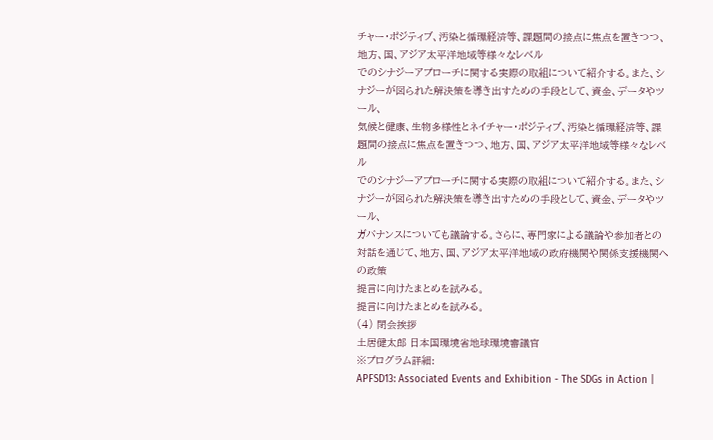チャー・ポジティブ、汚染と循環経済等、課題間の接点に焦点を置きつつ、地方、国、アジア太平洋地域等様々なレベル
でのシナジーアプローチに関する実際の取組について紹介する。また、シナジーが図られた解決策を導き出すための手段として、資金、データやツール、
気候と健康、生物多様性とネイチャー・ポジティブ、汚染と循環経済等、課題間の接点に焦点を置きつつ、地方、国、アジア太平洋地域等様々なレベル
でのシナジーアプローチに関する実際の取組について紹介する。また、シナジーが図られた解決策を導き出すための手段として、資金、データやツール、
ガバナンスについても議論する。さらに、専門家による議論や参加者との対話を通じて、地方、国、アジア太平洋地域の政府機関や関係支援機関への政策
提言に向けたまとめを試みる。
提言に向けたまとめを試みる。
(4) 閉会挨拶
土居健太郎 日本国環境省地球環境審議官
※プログラム詳細:
APFSD13: Associated Events and Exhibition - The SDGs in Action |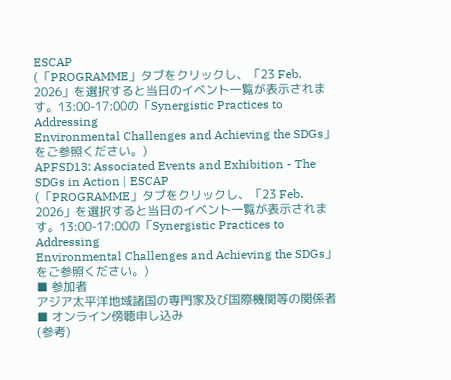ESCAP
(「PROGRAMME」タブをクリックし、「23 Feb. 2026」を選択すると当日のイベント一覧が表示されます。13:00-17:00の「Synergistic Practices to Addressing
Environmental Challenges and Achieving the SDGs」をご参照ください。)
APFSD13: Associated Events and Exhibition - The SDGs in Action | ESCAP
(「PROGRAMME」タブをクリックし、「23 Feb. 2026」を選択すると当日のイベント一覧が表示されます。13:00-17:00の「Synergistic Practices to Addressing
Environmental Challenges and Achieving the SDGs」をご参照ください。)
■ 参加者
アジア太平洋地域諸国の専門家及び国際機関等の関係者
■ オンライン傍聴申し込み
(参考)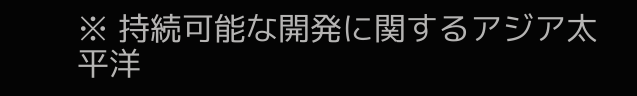※ 持続可能な開発に関するアジア太平洋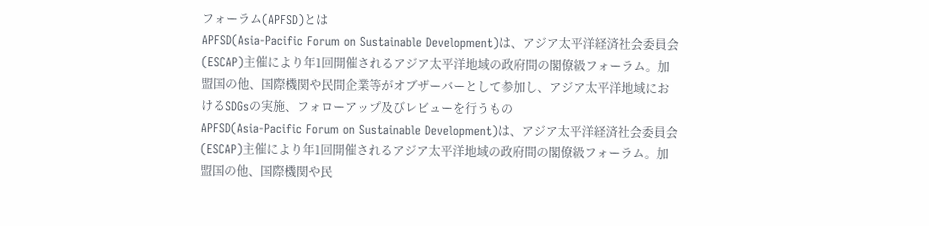フォーラム(APFSD)とは
APFSD(Asia-Pacific Forum on Sustainable Development)は、アジア太平洋経済社会委員会(ESCAP)主催により年1回開催されるアジア太平洋地域の政府間の閣僚級フォーラム。加盟国の他、国際機関や民間企業等がオブザーバーとして参加し、アジア太平洋地域におけるSDGsの実施、フォローアップ及びレビューを行うもの
APFSD(Asia-Pacific Forum on Sustainable Development)は、アジア太平洋経済社会委員会(ESCAP)主催により年1回開催されるアジア太平洋地域の政府間の閣僚級フォーラム。加盟国の他、国際機関や民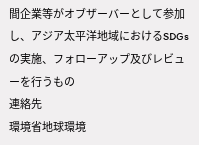間企業等がオブザーバーとして参加し、アジア太平洋地域におけるSDGsの実施、フォローアップ及びレビューを行うもの
連絡先
環境省地球環境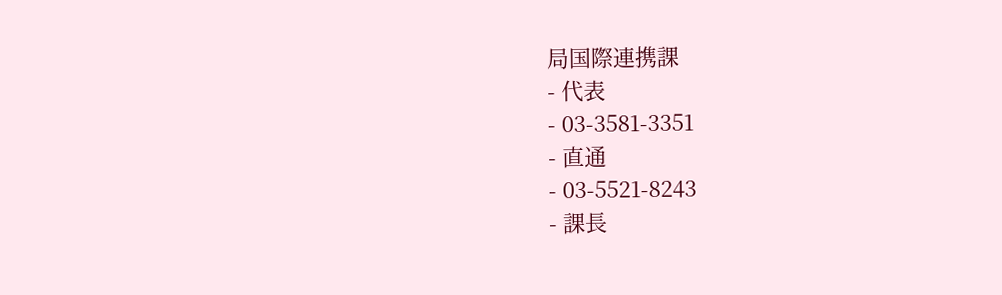局国際連携課
- 代表
- 03-3581-3351
- 直通
- 03-5521-8243
- 課長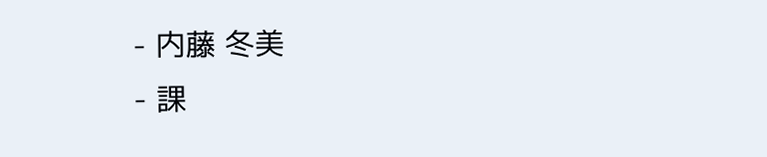- 内藤 冬美
- 課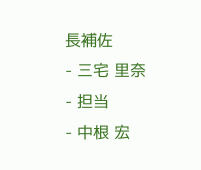長補佐
- 三宅 里奈
- 担当
- 中根 宏